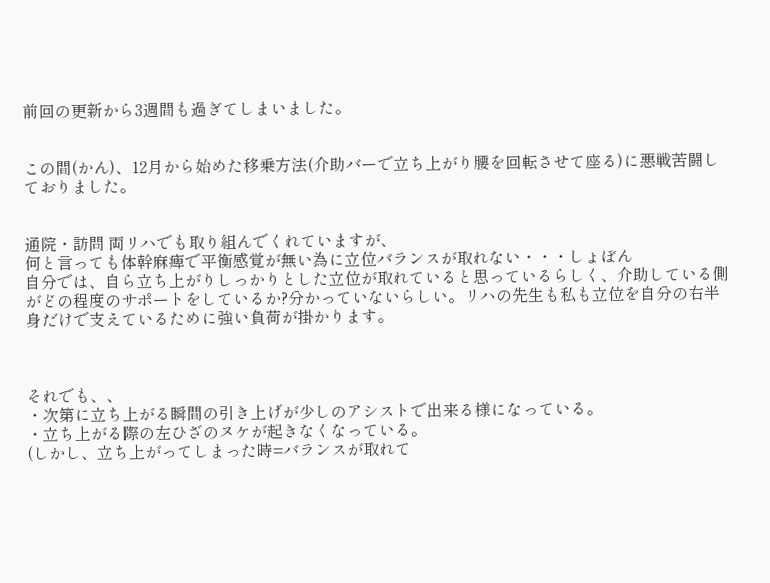前回の更新から3週間も過ぎてしまいました。


この間(かん)、12月から始めた移乗方法(介助バーで立ち上がり腰を回転させて座る)に悪戦苦闘しておりました。


通院・訪問 両リハでも取り組んでくれていますが、
何と言っても体幹麻痺で平衡感覚が無い為に立位バランスが取れない・・・しょぼん
自分では、自ら立ち上がりしっかりとした立位が取れていると思っているらしく、介助している側がどの程度のサポートをしているか?分かっていないらしい。リハの先生も私も立位を自分の右半身だけで支えているために強い負荷が掛かります。



それでも、、
・次第に立ち上がる瞬間の引き上げが少しのアシストで出来る様になっている。
・立ち上がる際の左ひざのヌケが起きなくなっている。
(しかし、立ち上がってしまった時=バランスが取れて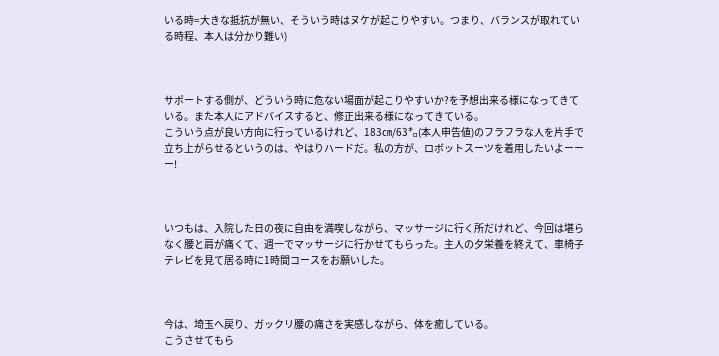いる時=大きな抵抗が無い、そういう時はヌケが起こりやすい。つまり、バランスが取れている時程、本人は分かり難い)



サポートする側が、どういう時に危ない場面が起こりやすいか?を予想出来る様になってきている。また本人にアドバイスすると、修正出来る様になってきている。
こういう点が良い方向に行っているけれど、183㎝/63㌔(本人申告値)のフラフラな人を片手で立ち上がらせるというのは、やはりハードだ。私の方が、ロボットスーツを着用したいよーーー!



いつもは、入院した日の夜に自由を満喫しながら、マッサージに行く所だけれど、今回は堪らなく腰と肩が痛くて、週一でマッサージに行かせてもらった。主人の夕栄養を終えて、車椅子テレビを見て居る時に1時間コースをお願いした。



今は、埼玉へ戻り、ガックリ腰の痛さを実感しながら、体を癒している。
こうさせてもら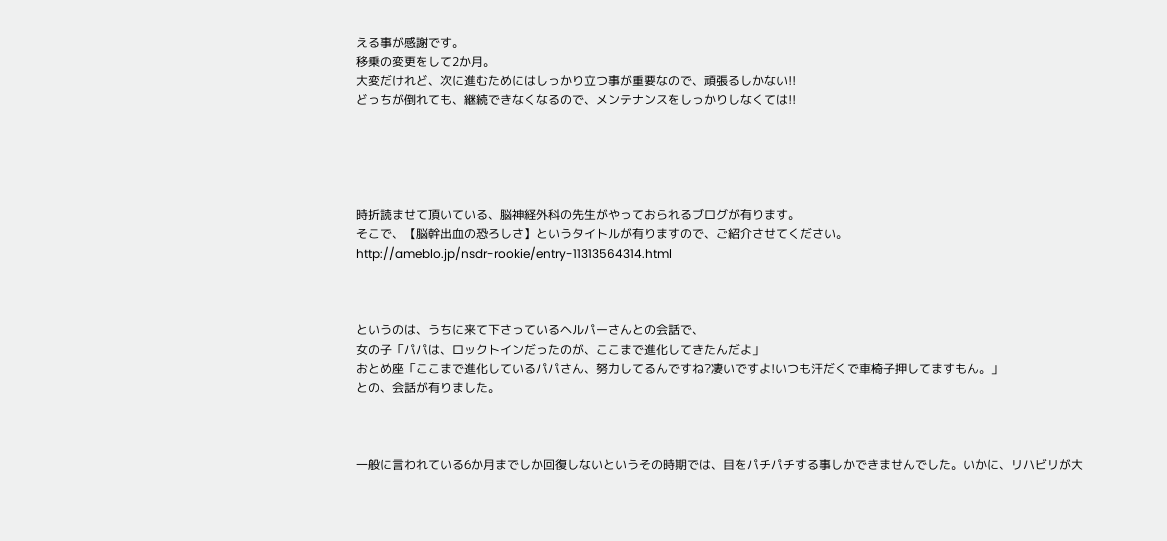える事が感謝です。
移乗の変更をして2か月。
大変だけれど、次に進むためにはしっかり立つ事が重要なので、頑張るしかない!!
どっちが倒れても、継続できなくなるので、メンテナンスをしっかりしなくては!!





時折読ませて頂いている、脳神経外科の先生がやっておられるブログが有ります。
そこで、【脳幹出血の恐ろしさ】というタイトルが有りますので、ご紹介させてください。
http://ameblo.jp/nsdr-rookie/entry-11313564314.html



というのは、うちに来て下さっているヘルパーさんとの会話で、
女の子「パパは、ロックトインだったのが、ここまで進化してきたんだよ」
おとめ座「ここまで進化しているパパさん、努力してるんですね?凄いですよ!いつも汗だくで車椅子押してますもん。」
との、会話が有りました。



一般に言われている6か月までしか回復しないというその時期では、目をパチパチする事しかできませんでした。いかに、リハビリが大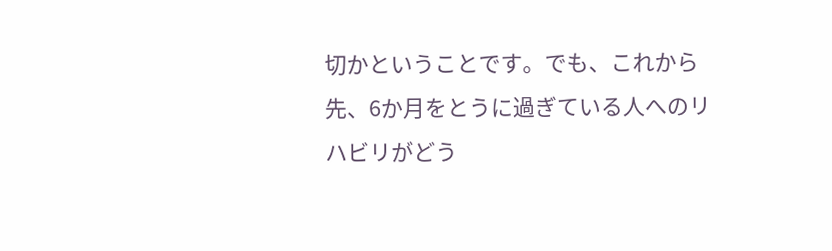切かということです。でも、これから先、6か月をとうに過ぎている人へのリハビリがどう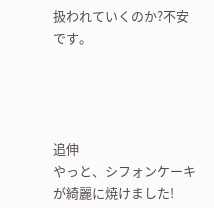扱われていくのか?不安です。




追伸
やっと、シフォンケーキが綺麗に焼けました!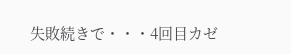失敗続きで・・・4回目カゼ